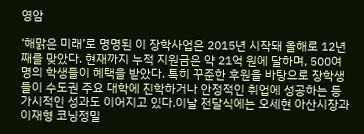영암

‘해맑은 미래’로 명명된 이 장학사업은 2015년 시작돼 올해로 12년째를 맞았다. 현재까지 누적 지원금은 약 21억 원에 달하며, 500여 명의 학생들이 혜택을 받았다. 특히 꾸준한 후원을 바탕으로 장학생들이 수도권 주요 대학에 진학하거나 안정적인 취업에 성공하는 등 가시적인 성과도 이어지고 있다.이날 전달식에는 오세현 아산시장과 이재형 코닝정밀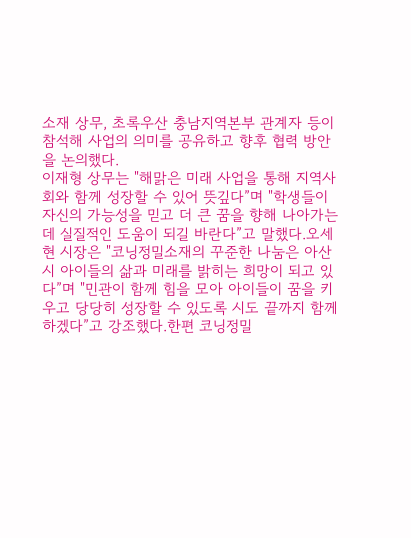소재 상무, 초록우산 충남지역본부 관계자 등이 참석해 사업의 의미를 공유하고 향후 협력 방안을 논의했다.
이재형 상무는 "해맑은 미래 사업을 통해 지역사회와 함께 성장할 수 있어 뜻깊다”며 "학생들이 자신의 가능성을 믿고 더 큰 꿈을 향해 나아가는 데 실질적인 도움이 되길 바란다”고 말했다.오세현 시장은 "코닝정밀소재의 꾸준한 나눔은 아산시 아이들의 삶과 미래를 밝히는 희망이 되고 있다”며 "민관이 함께 힘을 모아 아이들이 꿈을 키우고 당당히 성장할 수 있도록 시도 끝까지 함께하겠다”고 강조했다.한편 코닝정밀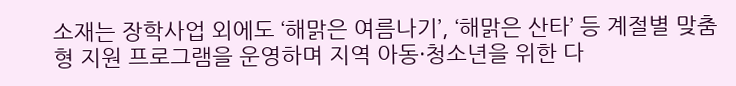소재는 장학사업 외에도 ‘해맑은 여름나기’, ‘해맑은 산타’ 등 계절별 맞춤형 지원 프로그램을 운영하며 지역 아동·청소년을 위한 다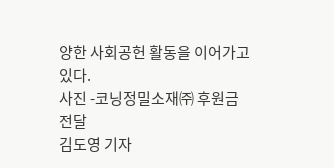양한 사회공헌 활동을 이어가고 있다.
사진 -코닝정밀소재㈜ 후원금 전달
김도영 기자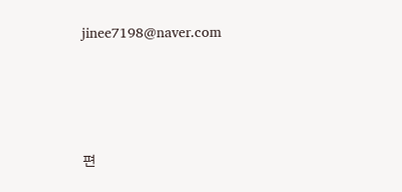jinee7198@naver.com






편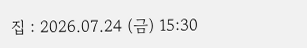집 : 2026.07.24 (금) 15:30